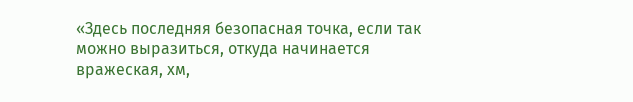«Здесь последняя безопасная точка, если так можно выразиться, откуда начинается вражеская, хм,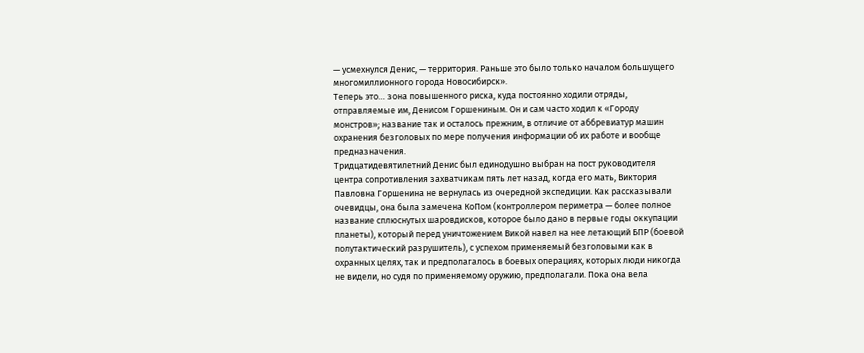— усмехнулся Денис, — территория. Раньше это было только началом большущего многомиллионного города Новосибирск».
Теперь это… зона повышенного риска, куда постоянно ходили отряды, отправляемые им, Денисом Горшениным. Он и сам часто ходил к «Городу монстров»; название так и осталось прежним, в отличие от аббревиатур машин охранения безголовых по мере получения информации об их работе и вообще предназначения.
Тридцатидевятилетний Денис был единодушно выбран на пост руководителя центра сопротивления захватчикам пять лет назад, когда его мать, Виктория Павловна Горшенина не вернулась из очередной экспедиции. Как рассказывали очевидцы, она была замечена КоПом (контроллером периметра — более полное название сплюснутых шаровдисков, которое было дано в первые годы оккупации планеты), который перед уничтожением Викой навел на нее летающий БПР (боевой полутактический разрушитель), с успехом применяемый безголовыми как в охранных целях, так и предполагалось в боевых операциях, которых люди никогда не видели, но судя по применяемому оружию, предполагали. Пока она вела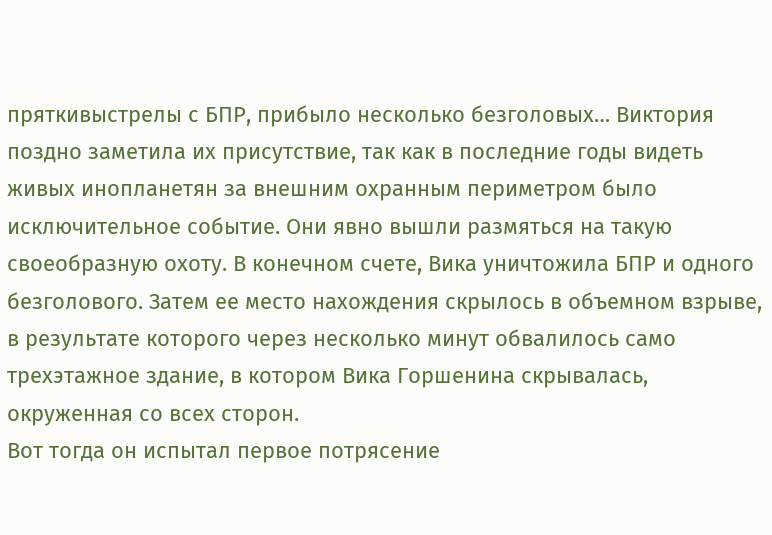пряткивыстрелы с БПР, прибыло несколько безголовых… Виктория поздно заметила их присутствие, так как в последние годы видеть живых инопланетян за внешним охранным периметром было исключительное событие. Они явно вышли размяться на такую своеобразную охоту. В конечном счете, Вика уничтожила БПР и одного безголового. Затем ее место нахождения скрылось в объемном взрыве, в результате которого через несколько минут обвалилось само трехэтажное здание, в котором Вика Горшенина скрывалась, окруженная со всех сторон.
Вот тогда он испытал первое потрясение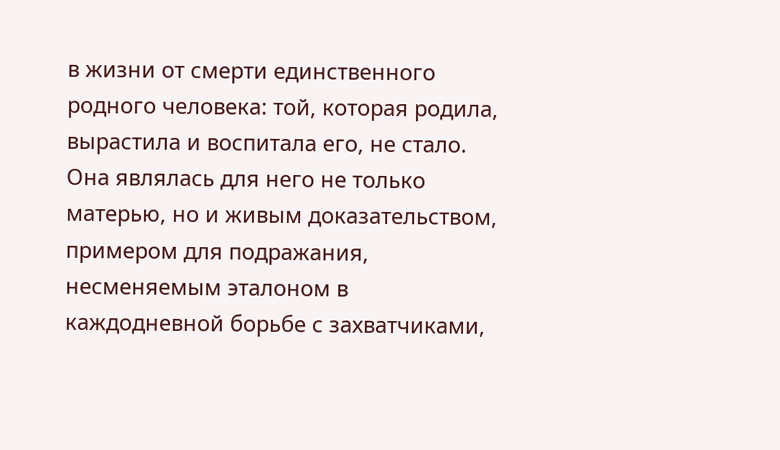в жизни от смерти единственного родного человека: той, которая родила, вырастила и воспитала его, не стало. Она являлась для него не только матерью, но и живым доказательством, примером для подражания, несменяемым эталоном в каждодневной борьбе с захватчиками,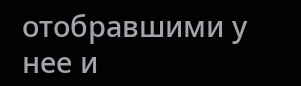отобравшими у нее и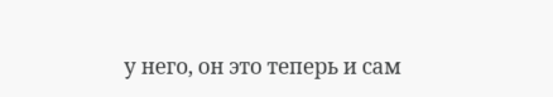у него, он это теперь и сам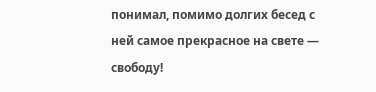понимал, помимо долгих бесед с ней самое прекрасное на свете — свободу!